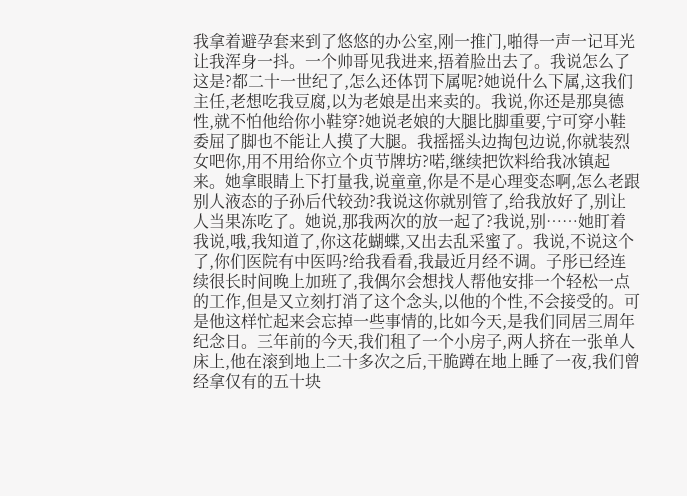我拿着避孕套来到了悠悠的办公室,刚一推门,啪得一声一记耳光让我浑身一抖。一个帅哥见我进来,捂着脸出去了。我说怎么了这是?都二十一世纪了,怎么还体罚下属呢?她说什么下属,这我们主任,老想吃我豆腐,以为老娘是出来卖的。我说,你还是那臭德性,就不怕他给你小鞋穿?她说老娘的大腿比脚重要,宁可穿小鞋委屈了脚也不能让人摸了大腿。我摇摇头边掏包边说,你就装烈女吧你,用不用给你立个贞节牌坊?喏,继续把饮料给我冰镇起来。她拿眼睛上下打量我,说童童,你是不是心理变态啊,怎么老跟别人液态的子孙后代较劲?我说这你就别管了,给我放好了,别让人当果冻吃了。她说,那我两次的放一起了?我说,别……她盯着我说,哦,我知道了,你这花蝴蝶,又出去乱采蜜了。我说,不说这个了,你们医院有中医吗?给我看看,我最近月经不调。子彤已经连续很长时间晚上加班了,我偶尔会想找人帮他安排一个轻松一点的工作,但是又立刻打消了这个念头,以他的个性,不会接受的。可是他这样忙起来会忘掉一些事情的,比如今天,是我们同居三周年纪念日。三年前的今天,我们租了一个小房子,两人挤在一张单人床上,他在滚到地上二十多次之后,干脆蹲在地上睡了一夜,我们曾经拿仅有的五十块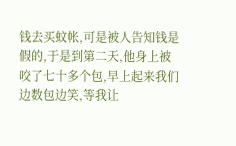钱去买蚊帐,可是被人告知钱是假的,于是到第二天,他身上被咬了七十多个包,早上起来我们边数包边笑,等我让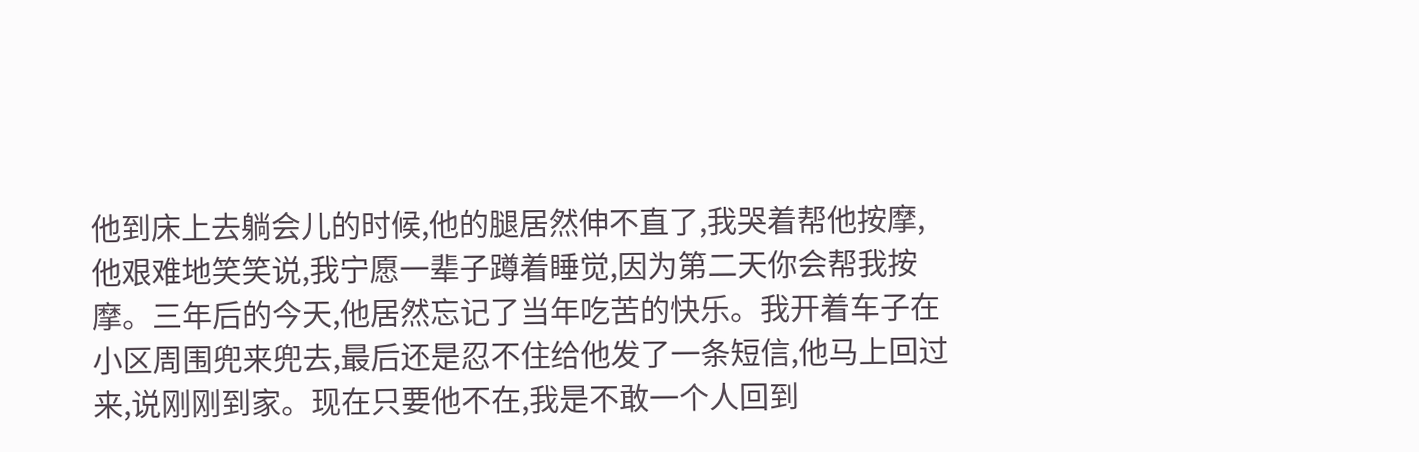他到床上去躺会儿的时候,他的腿居然伸不直了,我哭着帮他按摩,他艰难地笑笑说,我宁愿一辈子蹲着睡觉,因为第二天你会帮我按摩。三年后的今天,他居然忘记了当年吃苦的快乐。我开着车子在小区周围兜来兜去,最后还是忍不住给他发了一条短信,他马上回过来,说刚刚到家。现在只要他不在,我是不敢一个人回到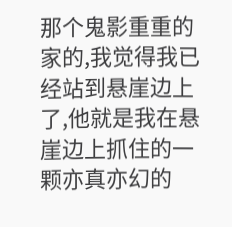那个鬼影重重的家的,我觉得我已经站到悬崖边上了,他就是我在悬崖边上抓住的一颗亦真亦幻的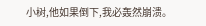小树,他如果倒下,我必轰然崩溃。